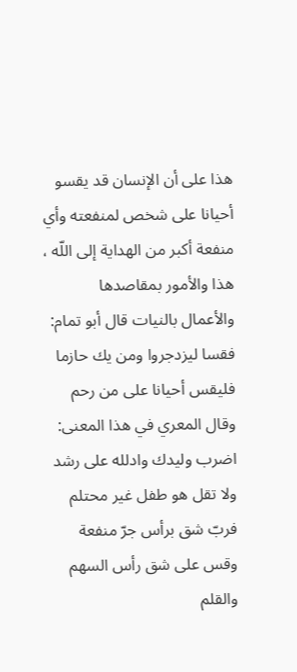هذا على أن الإنسان قد يقسو أحيانا على شخص لمنفعته وأي منفعة أكبر من الهداية إلى اللّه ، هذا والأمور بمقاصدها والأعمال بالنيات قال أبو تمام:
فقسا ليزدجروا ومن يك حازما فليقس أحيانا على من رحم
وقال المعري في هذا المعنى:
اضرب وليدك وادلله على رشد ولا تقل هو طفل غير محتلم
فربّ شق برأس جرّ منفعة وقس على شق رأس السهم والقلم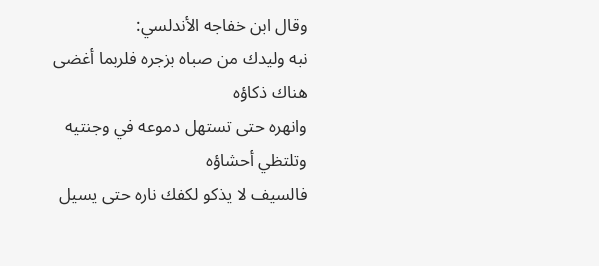وقال ابن خفاجه الأندلسي:
نبه وليدك من صباه بزجره فلربما أغضى هناك ذكاؤه
وانهره حتى تستهل دموعه في وجنتيه وتلتظي أحشاؤه
فالسيف لا يذكو لكفك ناره حتى يسيل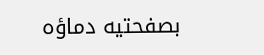بصفحتيه دماؤه